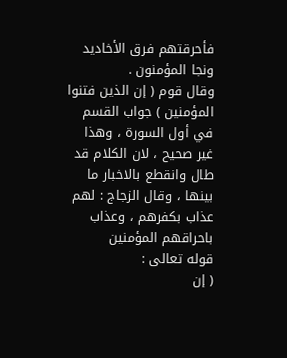فأحرقتهم فرق الأخاديد ونجا المؤمنون .
وقال قوم ( إن الذين فتنوا المؤمنين ) جواب القسم في أول السورة ، وهذا
غير صحيح ، لان الكلام قد طال وانقطع بالاخبار ما بينها ، وقال الزجاج : لهم
عذاب بكفرهم ، وعذاب باحراقهم المؤمنين
قوله تعالى :
( إن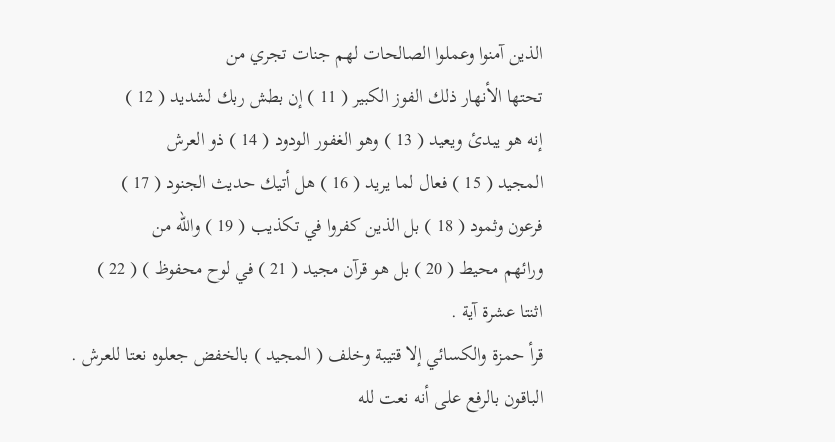الذين آمنوا وعملوا الصالحات لهم جنات تجري من
تحتها الأنهار ذلك الفوز الكبير ( 11 ) إن بطش ربك لشديد ( 12 )
إنه هو يبدئ ويعيد ( 13 ) وهو الغفور الودود ( 14 ) ذو العرش
المجيد ( 15 ) فعال لما يريد ( 16 ) هل أتيك حديث الجنود ( 17 )
فرعون وثمود ( 18 ) بل الذين كفروا في تكذيب ( 19 ) والله من
ورائهم محيط ( 20 ) بل هو قرآن مجيد ( 21 ) في لوح محفوظ ) ( 22 )
اثنتا عشرة آية .
قرأ حمزة والكسائي إلا قتيبة وخلف ( المجيد ) بالخفض جعلوه نعتا للعرش .
الباقون بالرفع على أنه نعت لله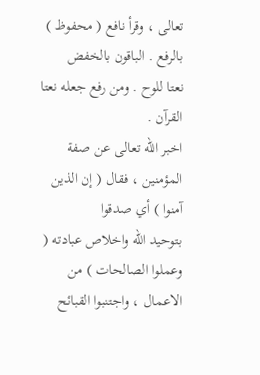تعالى ، وقرأ نافع ( محفوظ ) بالرفع . الباقون بالخفض
نعتا للوح . ومن رفع جعله نعتا القرآن .
اخبر الله تعالى عن صفة المؤمنين ، فقال ( إن الذين آمنوا ) أي صدقوا
بتوحيد الله واخلاص عبادته ( وعملوا الصالحات ) من الاعمال ، واجتنبوا القبائح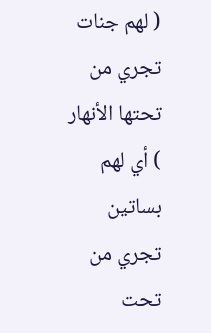( لهم جنات تجري من تحتها الأنهار ) أي لهم بساتين تجري من تحت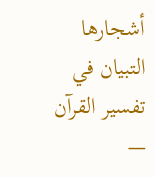أشجارها
التبيان في تفسير القرآن —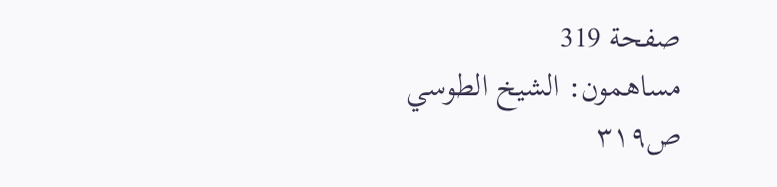صفحة 319
مساهمون: الشيخ الطوسي
ص٣١٩